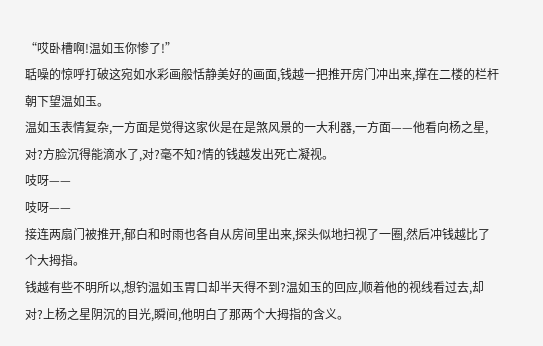“哎卧槽啊!温如玉你惨了!”
聒噪的惊呼打破这宛如水彩画般恬静美好的画面,钱越一把推开房门冲出来,撑在二楼的栏杆朝下望温如玉。
温如玉表情复杂,一方面是觉得这家伙是在是煞风景的一大利器,一方面——他看向杨之星,对?方脸沉得能滴水了,对?毫不知?情的钱越发出死亡凝视。
吱呀——
吱呀——
接连两扇门被推开,郁白和时雨也各自从房间里出来,探头似地扫视了一圈,然后冲钱越比了个大拇指。
钱越有些不明所以,想钓温如玉胃口却半天得不到?温如玉的回应,顺着他的视线看过去,却对?上杨之星阴沉的目光,瞬间,他明白了那两个大拇指的含义。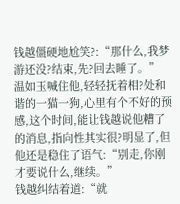钱越僵硬地尬笑?:“那什么,我梦游还没?结束,先?回去睡了。”
温如玉喊住他,轻轻抚着相?处和谐的一猫一狗,心里有个不好的预感,这个时间,能让钱越说他糟了的消息,指向性其实很?明显了,但他还是稳住了语气:“别走,你刚才要说什么,继续。”
钱越纠结着道:“就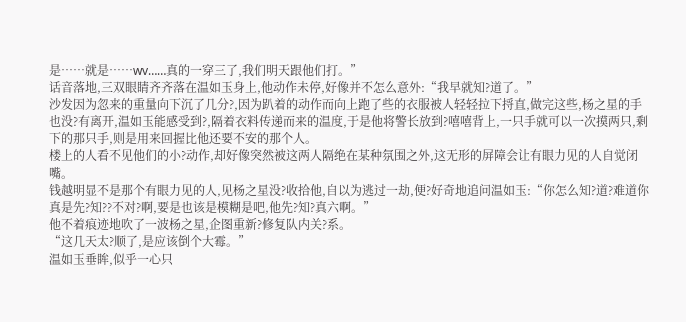是……就是……wv……真的一穿三了,我们明天跟他们打。”
话音落地,三双眼睛齐齐落在温如玉身上,他动作未停,好像并不怎么意外:“我早就知?道了。”
沙发因为忽来的重量向下沉了几分?,因为趴着的动作而向上跑了些的衣服被人轻轻拉下捋直,做完这些,杨之星的手也没?有离开,温如玉能感受到?,隔着衣料传递而来的温度,于是他将警长放到?嘻嘻背上,一只手就可以一次摸两只,剩下的那只手,则是用来回握比他还要不安的那个人。
楼上的人看不见他们的小?动作,却好像突然被这两人隔绝在某种氛围之外,这无形的屏障会让有眼力见的人自觉闭嘴。
钱越明显不是那个有眼力见的人,见杨之星没?收拾他,自以为逃过一劫,便?好奇地追问温如玉:“你怎么知?道?难道你真是先?知??不对?啊,要是也该是模糊是吧,他先?知?真六啊。”
他不着痕迹地吹了一波杨之星,企图重新?修复队内关?系。
“这几天太?顺了,是应该倒个大霉。”
温如玉垂眸,似乎一心只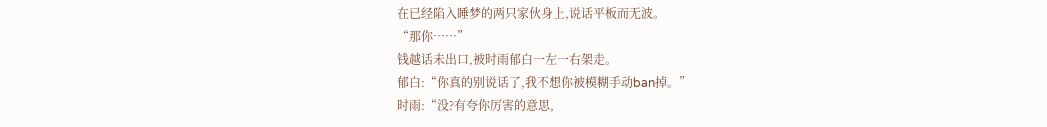在已经陷入睡梦的两只家伙身上,说话平板而无波。
“那你……”
钱越话未出口,被时雨郁白一左一右架走。
郁白:“你真的别说话了,我不想你被模糊手动ban掉。”
时雨:“没?有夸你厉害的意思,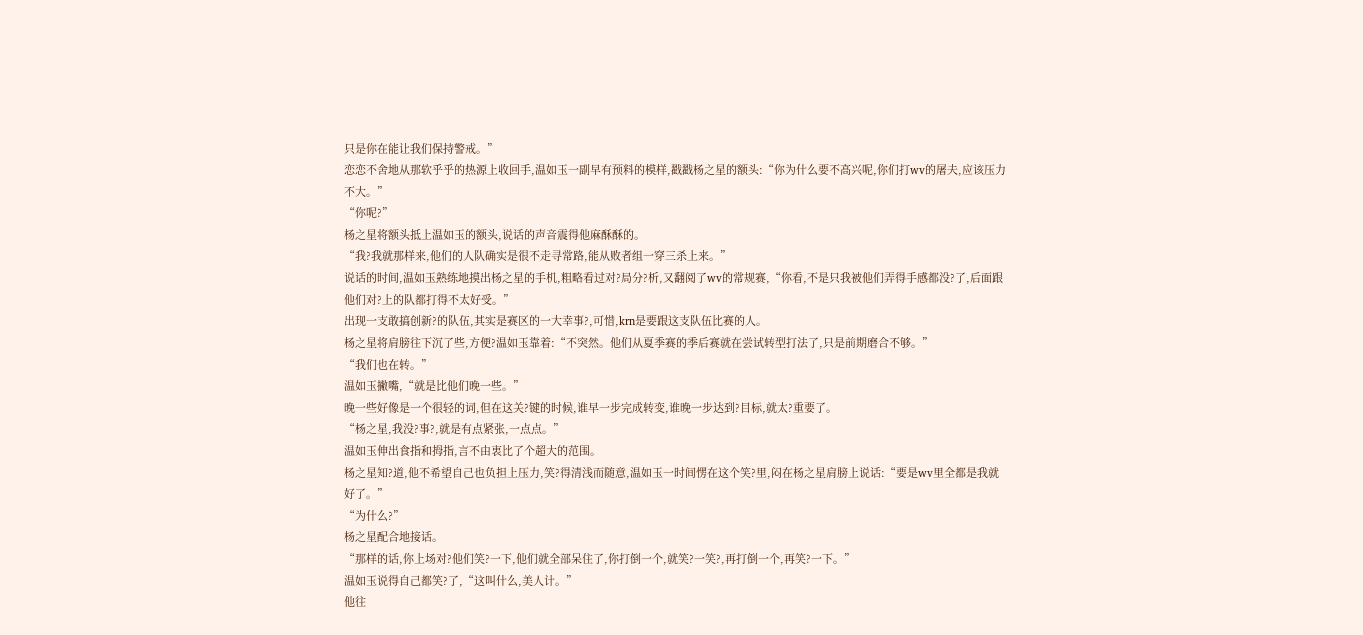只是你在能让我们保持警戒。”
恋恋不舍地从那软乎乎的热源上收回手,温如玉一副早有预料的模样,戳戳杨之星的额头:“你为什么要不高兴呢,你们打wv的屠夫,应该压力不大。”
“你呢?”
杨之星将额头抵上温如玉的额头,说话的声音震得他麻酥酥的。
“我?我就那样来,他们的人队确实是很不走寻常路,能从败者组一穿三杀上来。”
说话的时间,温如玉熟练地摸出杨之星的手机,粗略看过对?局分?析,又翻阅了wv的常规赛,“你看,不是只我被他们弄得手感都没?了,后面跟他们对?上的队都打得不太好受。”
出现一支敢搞创新?的队伍,其实是赛区的一大幸事?,可惜,krn是要跟这支队伍比赛的人。
杨之星将肩膀往下沉了些,方便?温如玉靠着:“不突然。他们从夏季赛的季后赛就在尝试转型打法了,只是前期磨合不够。”
“我们也在转。”
温如玉撇嘴,“就是比他们晚一些。”
晚一些好像是一个很轻的词,但在这关?键的时候,谁早一步完成转变,谁晚一步达到?目标,就太?重要了。
“杨之星,我没?事?,就是有点紧张,一点点。”
温如玉伸出食指和拇指,言不由衷比了个超大的范围。
杨之星知?道,他不希望自己也负担上压力,笑?得清浅而随意,温如玉一时间愣在这个笑?里,闷在杨之星肩膀上说话:“要是wv里全都是我就好了。”
“为什么?”
杨之星配合地接话。
“那样的话,你上场对?他们笑?一下,他们就全部呆住了,你打倒一个,就笑?一笑?,再打倒一个,再笑?一下。”
温如玉说得自己都笑?了,“这叫什么,美人计。”
他往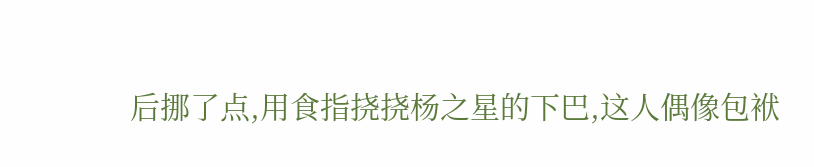后挪了点,用食指挠挠杨之星的下巴,这人偶像包袱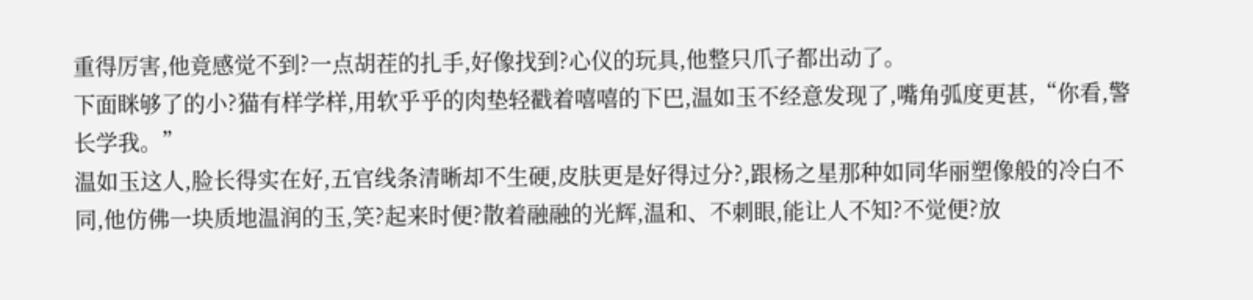重得厉害,他竟感觉不到?一点胡茬的扎手,好像找到?心仪的玩具,他整只爪子都出动了。
下面眯够了的小?猫有样学样,用软乎乎的肉垫轻戳着嘻嘻的下巴,温如玉不经意发现了,嘴角弧度更甚,“你看,警长学我。”
温如玉这人,脸长得实在好,五官线条清晰却不生硬,皮肤更是好得过分?,跟杨之星那种如同华丽塑像般的冷白不同,他仿佛一块质地温润的玉,笑?起来时便?散着融融的光辉,温和、不刺眼,能让人不知?不觉便?放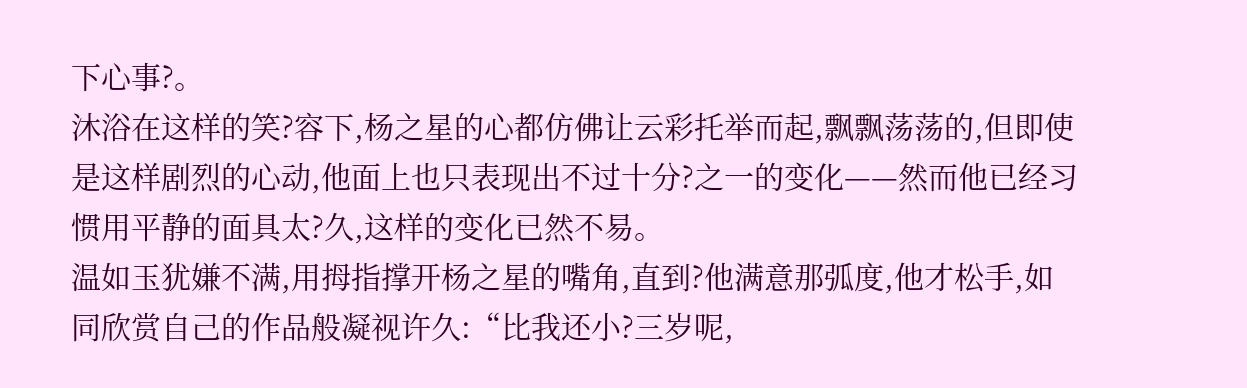下心事?。
沐浴在这样的笑?容下,杨之星的心都仿佛让云彩托举而起,飘飘荡荡的,但即使是这样剧烈的心动,他面上也只表现出不过十分?之一的变化——然而他已经习惯用平静的面具太?久,这样的变化已然不易。
温如玉犹嫌不满,用拇指撑开杨之星的嘴角,直到?他满意那弧度,他才松手,如同欣赏自己的作品般凝视许久:“比我还小?三岁呢,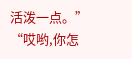活泼一点。”
“哎哟,你怎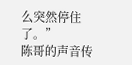么突然停住了。”
陈哥的声音传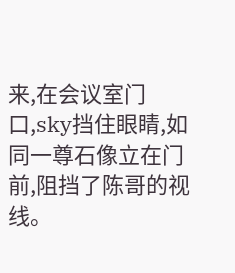来,在会议室门口,sky挡住眼睛,如同一尊石像立在门前,阻挡了陈哥的视线。